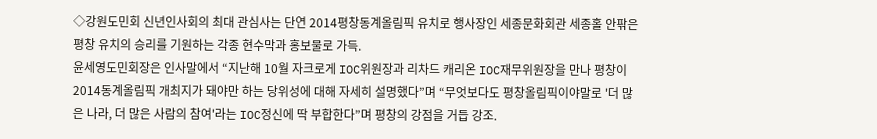◇강원도민회 신년인사회의 최대 관심사는 단연 2014평창동계올림픽 유치로 행사장인 세종문화회관 세종홀 안팎은 평창 유치의 승리를 기원하는 각종 현수막과 홍보물로 가득.
윤세영도민회장은 인사말에서 “지난해 10월 자크로게 IOC위원장과 리차드 캐리온 IOC재무위원장을 만나 평창이 2014동계올림픽 개최지가 돼야만 하는 당위성에 대해 자세히 설명했다”며 “무엇보다도 평창올림픽이야말로 '더 많은 나라, 더 많은 사람의 참여'라는 IOC정신에 딱 부합한다”며 평창의 강점을 거듭 강조.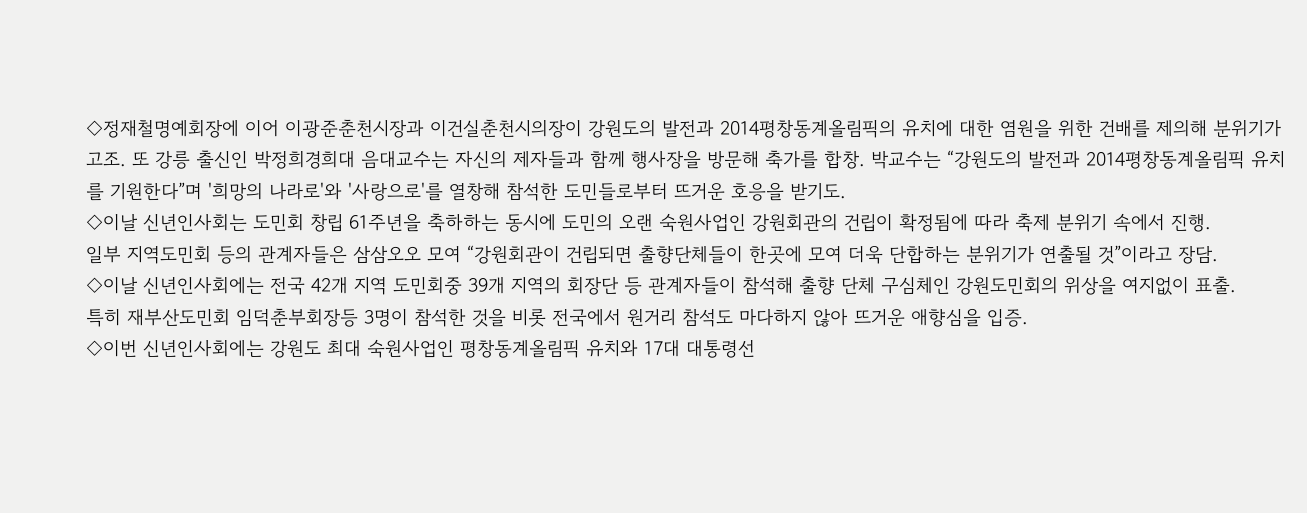◇정재철명예회장에 이어 이광준춘천시장과 이건실춘천시의장이 강원도의 발전과 2014평창동계올림픽의 유치에 대한 염원을 위한 건배를 제의해 분위기가 고조. 또 강릉 출신인 박정희경희대 음대교수는 자신의 제자들과 함께 행사장을 방문해 축가를 합창. 박교수는 “강원도의 발전과 2014평창동계올림픽 유치를 기원한다”며 '희망의 나라로'와 '사랑으로'를 열창해 참석한 도민들로부터 뜨거운 호응을 받기도.
◇이날 신년인사회는 도민회 창립 61주년을 축하하는 동시에 도민의 오랜 숙원사업인 강원회관의 건립이 확정됨에 따라 축제 분위기 속에서 진행.
일부 지역도민회 등의 관계자들은 삼삼오오 모여 “강원회관이 건립되면 출향단체들이 한곳에 모여 더욱 단합하는 분위기가 연출될 것”이라고 장담.
◇이날 신년인사회에는 전국 42개 지역 도민회중 39개 지역의 회장단 등 관계자들이 참석해 출향 단체 구심체인 강원도민회의 위상을 여지없이 표출.
특히 재부산도민회 임덕춘부회장등 3명이 참석한 것을 비롯 전국에서 원거리 참석도 마다하지 않아 뜨거운 애향심을 입증.
◇이번 신년인사회에는 강원도 최대 숙원사업인 평창동계올림픽 유치와 17대 대통령선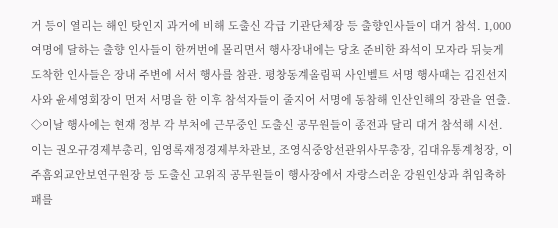거 등이 열리는 해인 탓인지 과거에 비해 도출신 각급 기관단체장 등 출향인사들이 대거 참석. 1,000여명에 달하는 출향 인사들이 한꺼번에 몰리면서 행사장내에는 당초 준비한 좌석이 모자라 뒤늦게 도착한 인사들은 장내 주변에 서서 행사를 참관. 평창동계올림픽 사인벨트 서명 행사때는 김진선지사와 윤세영회장이 먼저 서명을 한 이후 참석자들이 줄지어 서명에 동참해 인산인해의 장관을 연출.
◇이날 행사에는 현재 정부 각 부처에 근무중인 도출신 공무원들이 종전과 달리 대거 참석해 시선. 이는 권오규경제부총리, 임영록재정경제부차관보, 조영식중앙선관위사무총장, 김대유통계청장, 이주흠외교안보연구원장 등 도출신 고위직 공무원들이 행사장에서 자랑스러운 강원인상과 취임축하패를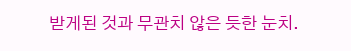받게된 것과 무관치 않은 듯한 눈치.